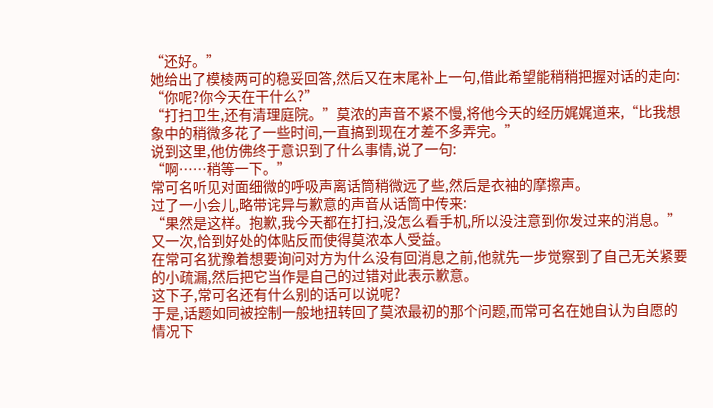“还好。”
她给出了模棱两可的稳妥回答,然后又在末尾补上一句,借此希望能稍稍把握对话的走向:
“你呢?你今天在干什么?”
“打扫卫生,还有清理庭院。”莫浓的声音不紧不慢,将他今天的经历娓娓道来,“比我想象中的稍微多花了一些时间,一直搞到现在才差不多弄完。”
说到这里,他仿佛终于意识到了什么事情,说了一句:
“啊……稍等一下。”
常可名听见对面细微的呼吸声离话筒稍微远了些,然后是衣袖的摩擦声。
过了一小会儿,略带诧异与歉意的声音从话筒中传来:
“果然是这样。抱歉,我今天都在打扫,没怎么看手机,所以没注意到你发过来的消息。”
又一次,恰到好处的体贴反而使得莫浓本人受益。
在常可名犹豫着想要询问对方为什么没有回消息之前,他就先一步觉察到了自己无关紧要的小疏漏,然后把它当作是自己的过错对此表示歉意。
这下子,常可名还有什么别的话可以说呢?
于是,话题如同被控制一般地扭转回了莫浓最初的那个问题,而常可名在她自认为自愿的情况下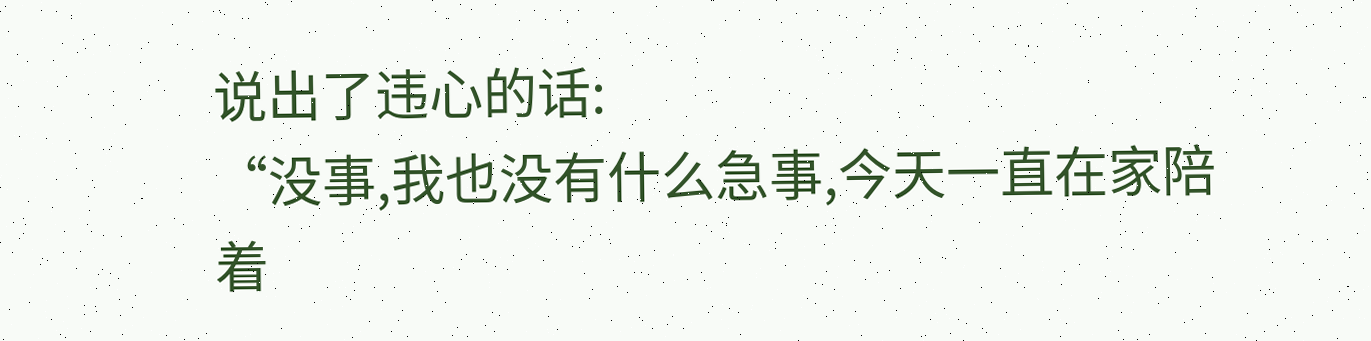说出了违心的话:
“没事,我也没有什么急事,今天一直在家陪着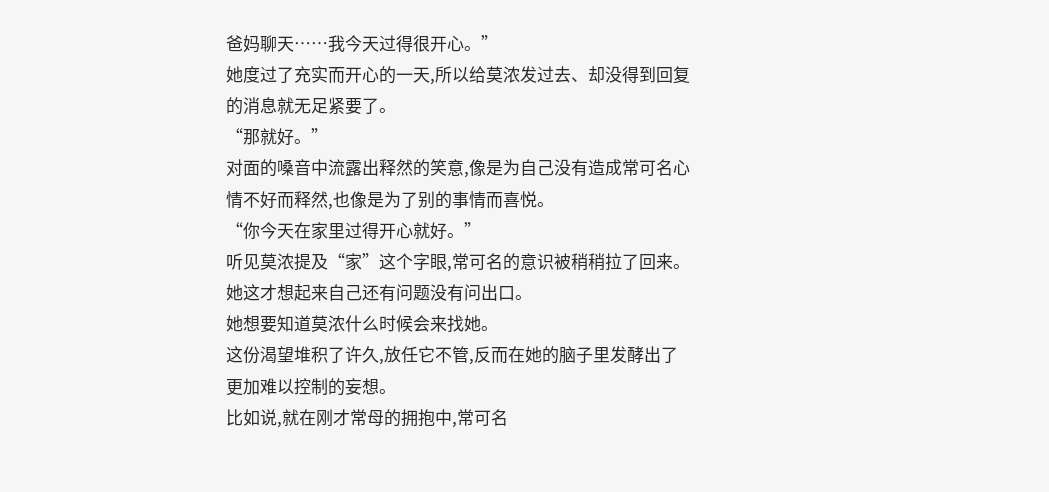爸妈聊天……我今天过得很开心。”
她度过了充实而开心的一天,所以给莫浓发过去、却没得到回复的消息就无足紧要了。
“那就好。”
对面的嗓音中流露出释然的笑意,像是为自己没有造成常可名心情不好而释然,也像是为了别的事情而喜悦。
“你今天在家里过得开心就好。”
听见莫浓提及“家”这个字眼,常可名的意识被稍稍拉了回来。
她这才想起来自己还有问题没有问出口。
她想要知道莫浓什么时候会来找她。
这份渴望堆积了许久,放任它不管,反而在她的脑子里发酵出了更加难以控制的妄想。
比如说,就在刚才常母的拥抱中,常可名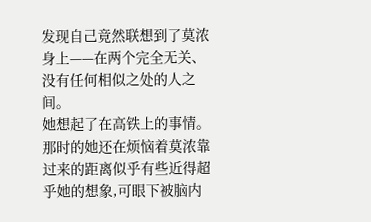发现自己竟然联想到了莫浓身上——在两个完全无关、没有任何相似之处的人之间。
她想起了在高铁上的事情。
那时的她还在烦恼着莫浓靠过来的距离似乎有些近得超乎她的想象,可眼下被脑内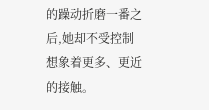的躁动折磨一番之后,她却不受控制想象着更多、更近的接触。